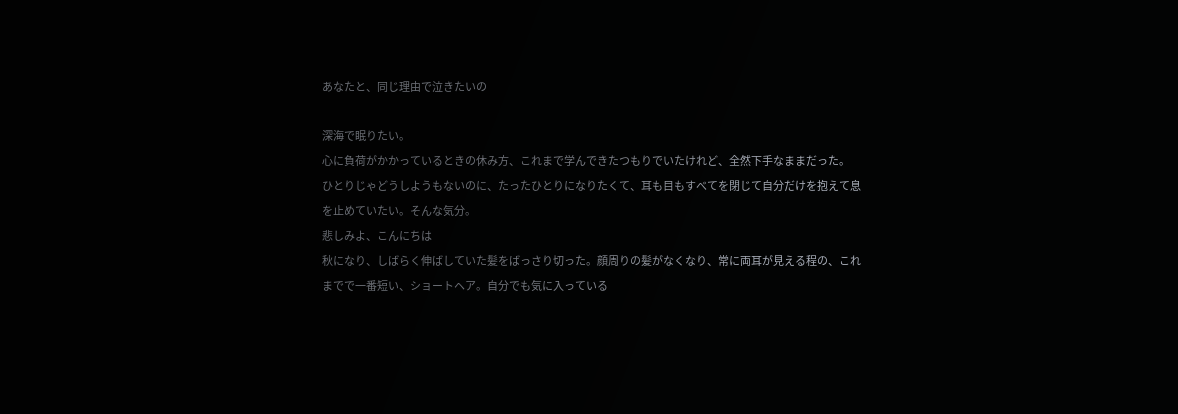あなたと、同じ理由で泣きたいの

深海で眠りたい。
心に負荷がかかっているときの休み方、これまで学んできたつもりでいたけれど、全然下手なままだった。
ひとりじゃどうしようもないのに、たったひとりになりたくて、耳も目もすべてを閉じて自分だけを抱えて息を止めていたい。そんな気分。
悲しみよ、こんにちは
秋になり、しばらく伸ばしていた髪をばっさり切った。顔周りの髪がなくなり、常に両耳が見える程の、これまでで一番短い、ショートヘア。自分でも気に入っている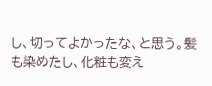し、切ってよかったな、と思う。髪も染めたし、化粧も変え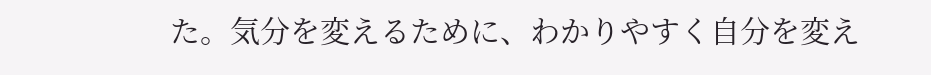た。気分を変えるために、わかりやすく自分を変え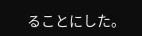ることにした。